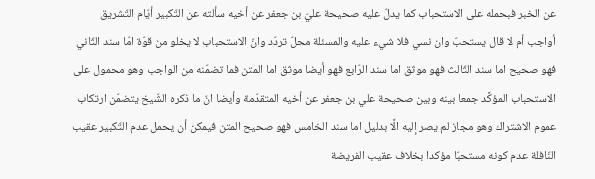عن الخبر فبحمله على الاستحباب كما يدلّ عليه صحيحة عليّ بن جعفر عن أخيه سألته عن التّكبير أيّام التّشريق أواجب أم لا قال يستحبّ وان نسي فلا شيء عليه والمسئلة محلّ تردّد وانّ الاستحباب لا يخلو من قوّة امّا سند الثّاني فهو صحيح اما سند الثّالث فهو موثق اما سند الرّابع فهو أيضا موثق اما المتن فما تضمّنه من الواجب وهو محمول على الاستحباب المؤكَّد جمعا بينه وبين صحيحة علي بن جعفر عن أخيه المتقدّمة وأيضا انّ ما ذكره الشّيخ يتضمّن ارتكاب عموم الاشتراك وهو مجاز لم يصر إليه الَّا بدليل اما سند الخامس فهو صحيح المتن فيمكن أن يحمل عدم التّكبير عقيب النّافلة عدم كونه مستحبّا مؤكدا بخلاف عقيب الفريضة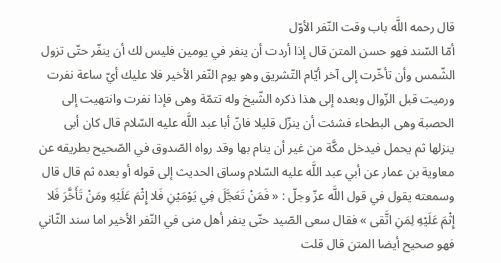قال رحمه اللَّه باب وقت النّفر الأوّل
أمّا السّند فهو حسن المتن قال إذا أردت أن ينفر في يومين فليس لك أن ينفّر حتّى تزول الشّمس وأن تأخّرت إلى آخر أيّام التّشريق وهو يوم النّفر الأخير فلا عليك أيّ ساعة نفرت ورميت قبل الزّوال وبعده إلى هذا ذكره الشّيخ وله تتمّة وهى فإذا نفرت وانتهيت إلى الحصبة وهى البطحاء فشئت أن ينزّل قليلا فانّ أبا عبد اللَّه عليه السّلام قال كان أبى ينزلها ثم يحمل فيدخل مكَّة من غير أن ينام بها وقد رواه الصّدوق في الصّحيح بطريقه عن معاوية بن عمار عن أبي عبد اللَّه عليه السّلام وساق الحديث إلى قوله أو بعده ثم قال قال وسمعته يقول في قول اللَّه عزّ وجلّ : « فَمَنْ تَعَجَّلَ فِي يَوْمَيْنِ فَلا إِثْمَ عَلَيْهِ ومَنْ تَأَخَّرَ فَلا إِثْمَ عَلَيْهِ لِمَنِ اتَّقى » فقال سعى الصّيد حتّى ينفر أهل منى في النّفر الأخير اما سند الثّاني فهو صحيح أيضا المتن قال قلت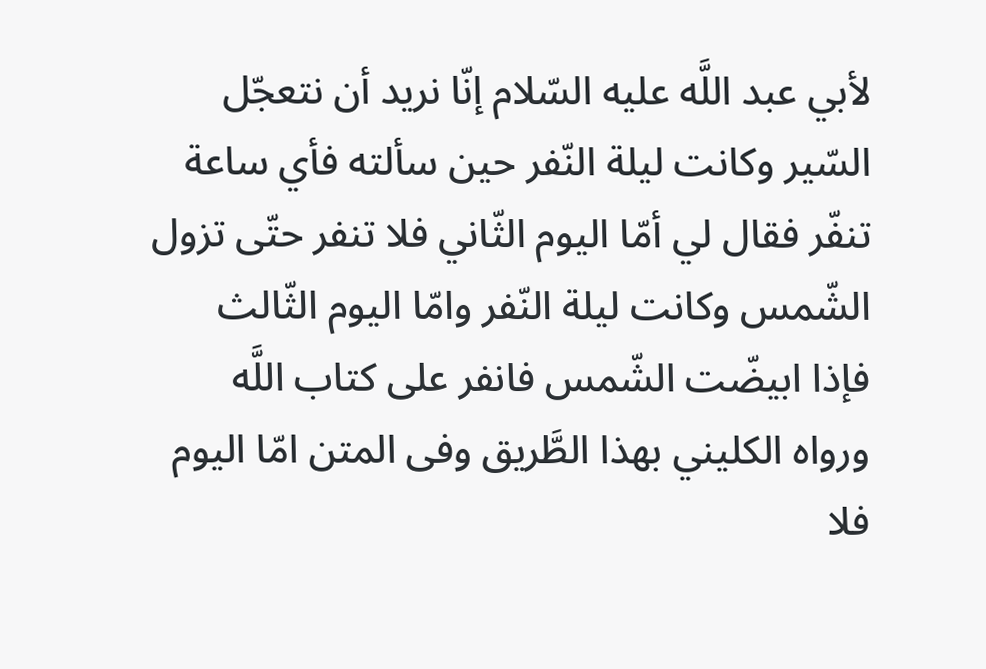لأبي عبد اللَّه عليه السّلام إنّا نريد أن نتعجّل السّير وكانت ليلة النّفر حين سألته فأي ساعة تنفّر فقال لي أمّا اليوم الثّاني فلا تنفر حتّى تزول الشّمس وكانت ليلة النّفر وامّا اليوم الثّالث فإذا ابيضّت الشّمس فانفر على كتاب اللَّه ورواه الكليني بهذا الطَّريق وفى المتن امّا اليوم فلا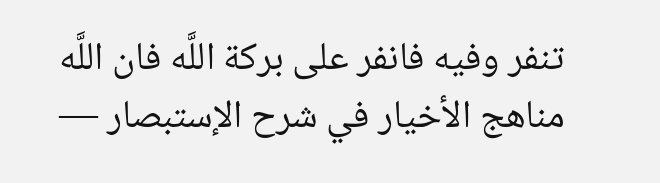تنفر وفيه فانفر على بركة اللَّه فان اللَّه
مناهج الأخيار في شرح الإستبصار —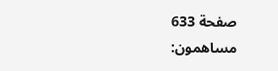صفحة 633
مساهمون: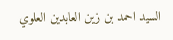السيد احمد بن زين العابدين العلوي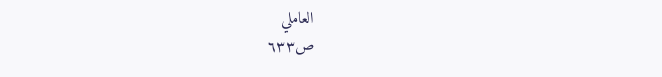العاملي
ص٦٣٣